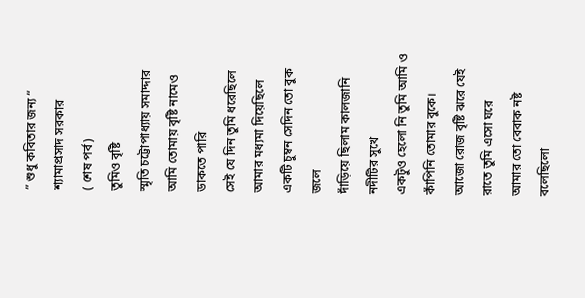” শুধু কবিতার জন্য “
শ্যামাপ্রসাদ সরকার
( শেষ পর্ব)
তুমিও বৃষ্টি
স্মৃতি চট্টোপাধ্যায় সমাদ্দার
আমি তোমায় বৃষ্টি নামেও ডাকতে পারি
সেই যে দিন তুমি ধরেছিলে আমার মধ্যমা দিয়েছিলে একটি চুম্বন সেদিন তো বুক জলে
দাঁড়িয়ে ছিলাম কালজানি নদীটির সুখে
একটুও হেলো নি তুমি আমি ও কাঁপিনি তোমার বুকে।
আজো রোজ বৃষ্টি ঝরে যেই রাতে তুমি এসো ঘরে
আমার তো বেবাক নষ্ট বলেছিলো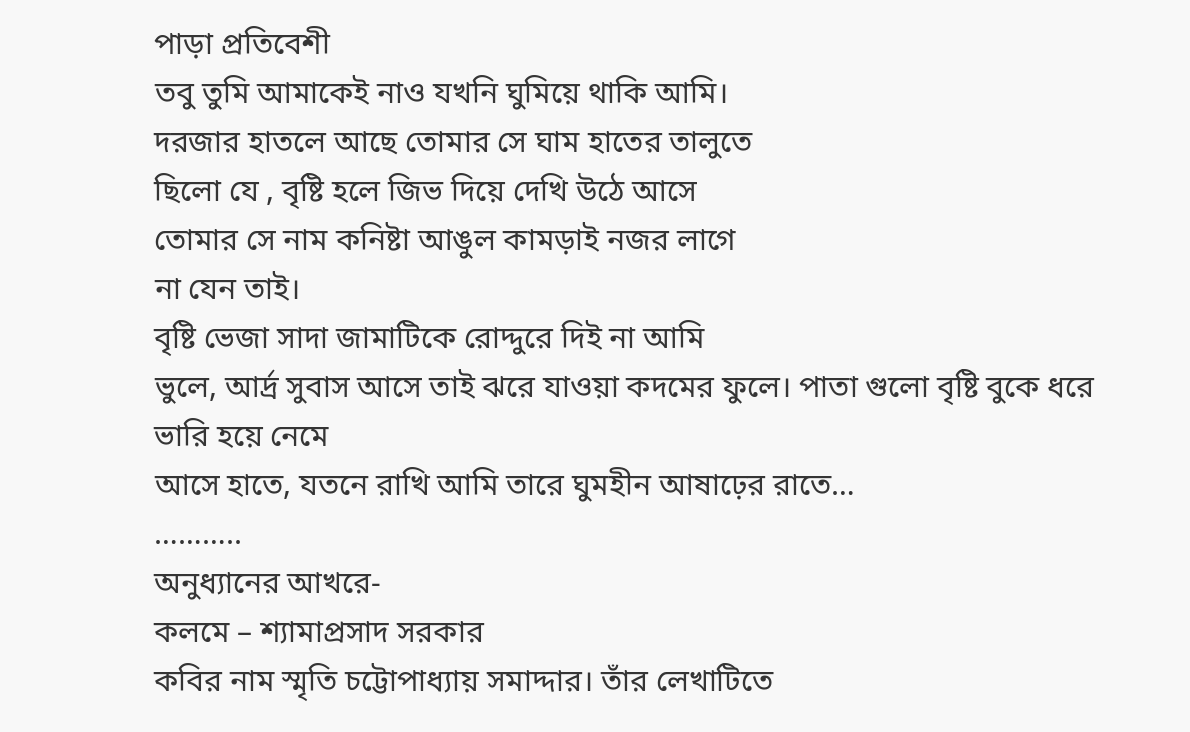পাড়া প্রতিবেশী
তবু তুমি আমাকেই নাও যখনি ঘুমিয়ে থাকি আমি।
দরজার হাতলে আছে তোমার সে ঘাম হাতের তালুতে
ছিলো যে , বৃষ্টি হলে জিভ দিয়ে দেখি উঠে আসে
তোমার সে নাম কনিষ্টা আঙুল কামড়াই নজর লাগে
না যেন তাই।
বৃষ্টি ভেজা সাদা জামাটিকে রোদ্দুরে দিই না আমি
ভুলে, আর্দ্র সুবাস আসে তাই ঝরে যাওয়া কদমের ফুলে। পাতা গুলো বৃষ্টি বুকে ধরে ভারি হয়ে নেমে
আসে হাতে, যতনে রাখি আমি তারে ঘুমহীন আষাঢ়ের রাতে…
………..
অনুধ্যানের আখরে-
কলমে – শ্যামাপ্রসাদ সরকার
কবির নাম স্মৃতি চট্টোপাধ্যায় সমাদ্দার। তাঁর লেখাটিতে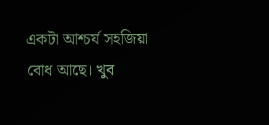একটা আশ্চর্য সহজিয়া বোধ আছে। খুব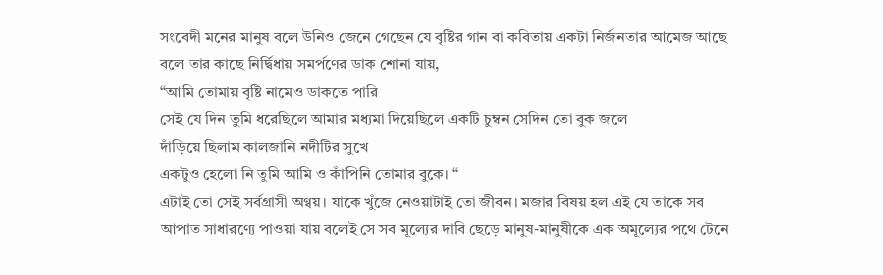সংবেদী মনের মানুষ বলে উনিও জেনে গেছেন যে বৃষ্টির গান বা কবিতায় একটা নির্জনতার আমেজ আছে বলে তার কাছে নির্দ্বিধায় সমর্পণের ডাক শোনা যায়,
“আমি তোমায় বৃষ্টি নামেও ডাকতে পারি
সেই যে দিন তুমি ধরেছিলে আমার মধ্যমা দিয়েছিলে একটি চুম্বন সেদিন তো বুক জলে
দাঁড়িয়ে ছিলাম কালজানি নদীটির সুখে
একটুও হেলো নি তুমি আমি ও কাঁপিনি তোমার বুকে। “
এটাই তো সেই সর্বগ্রাসী অণ্বয়। যাকে খুঁজে নেওয়াটাই তো জীবন। মজার বিষয় হল এই যে তাকে সব আপাত সাধারণ্যে পাওয়া যায় বলেই সে সব মূল্যের দাবি ছেড়ে মানুষ-মানুষীকে এক অমূল্যের পথে টেনে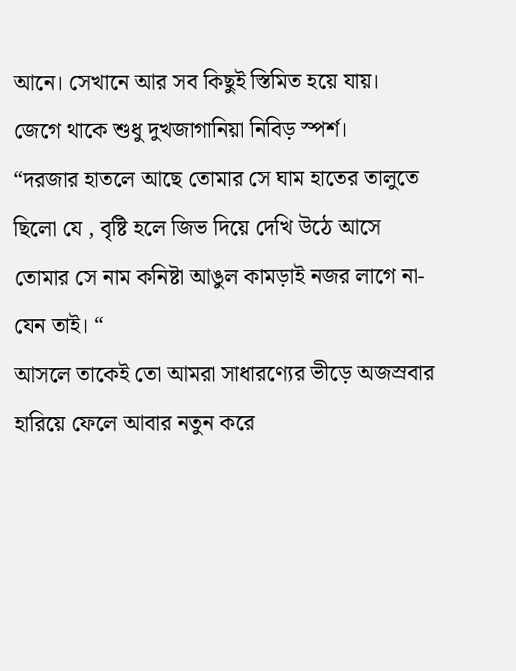আনে। সেখানে আর সব কিছুই স্তিমিত হয়ে যায়। জেগে থাকে শুধু দুখজাগানিয়া নিবিড় স্পর্শ।
“দরজার হাতলে আছে তোমার সে ঘাম হাতের তালুতে
ছিলো যে , বৃষ্টি হলে জিভ দিয়ে দেখি উঠে আসে
তোমার সে নাম কনিষ্টা আঙুল কামড়াই নজর লাগে না-
যেন তাই। “
আসলে তাকেই তো আমরা সাধারণ্যের ভীড়ে অজস্রবার হারিয়ে ফেলে আবার নতুন করে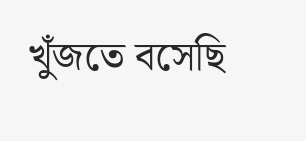খুঁজতে বসেছি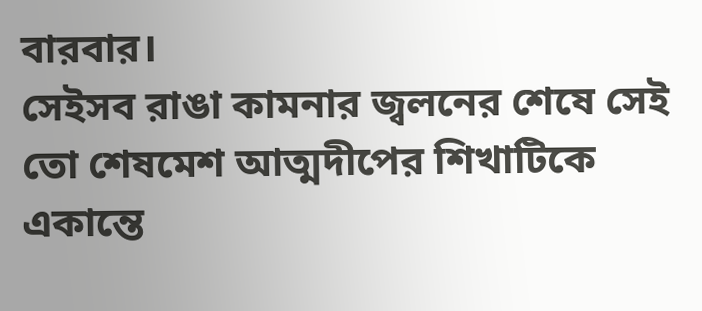বারবার।
সেইসব রাঙা কামনার জ্বলনের শেষে সেই তো শেষমেশ আত্মদীপের শিখাটিকে একান্তে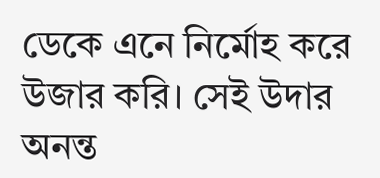ডেকে এনে নির্মোহ করে উজার করি। সেই উদার অনন্ত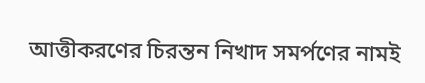আত্তীকরণের চিরন্তন নিখাদ সমর্পণের নামই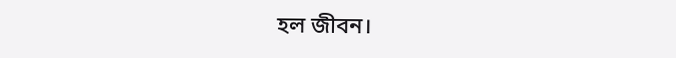হল জীবন।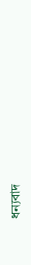ধন্যবাদ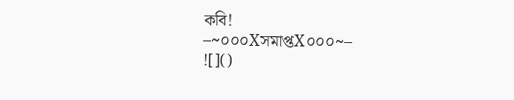কবি!
–~০০০Xসমাপ্তX০০০~–
![]()